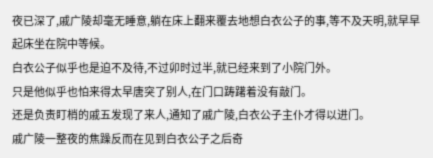夜已深了,戚广陵却毫无睡意,躺在床上翻来覆去地想白衣公子的事,等不及天明,就早早起床坐在院中等候。
白衣公子似乎也是迫不及待,不过卯时过半,就已经来到了小院门外。
只是他似乎也怕来得太早唐突了别人,在门口踌躇着没有敲门。
还是负责盯梢的戚五发现了来人,通知了戚广陵,白衣公子主仆才得以进门。
戚广陵一整夜的焦躁反而在见到白衣公子之后奇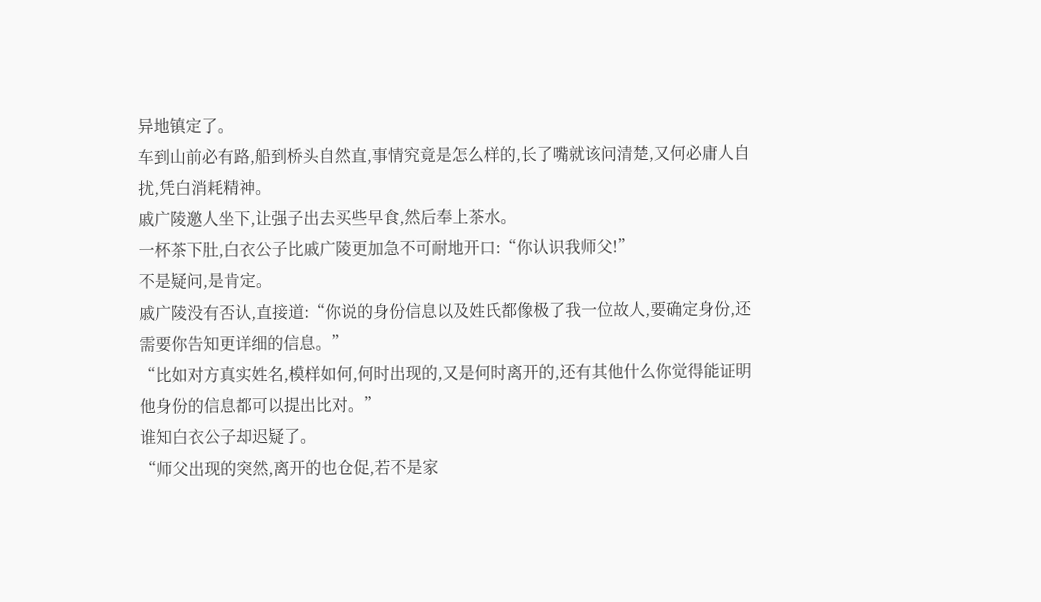异地镇定了。
车到山前必有路,船到桥头自然直,事情究竟是怎么样的,长了嘴就该问清楚,又何必庸人自扰,凭白消耗精神。
戚广陵邀人坐下,让强子出去买些早食,然后奉上茶水。
一杯茶下肚,白衣公子比戚广陵更加急不可耐地开口:“你认识我师父!”
不是疑问,是肯定。
戚广陵没有否认,直接道:“你说的身份信息以及姓氏都像极了我一位故人,要确定身份,还需要你告知更详细的信息。”
“比如对方真实姓名,模样如何,何时出现的,又是何时离开的,还有其他什么你觉得能证明他身份的信息都可以提出比对。”
谁知白衣公子却迟疑了。
“师父出现的突然,离开的也仓促,若不是家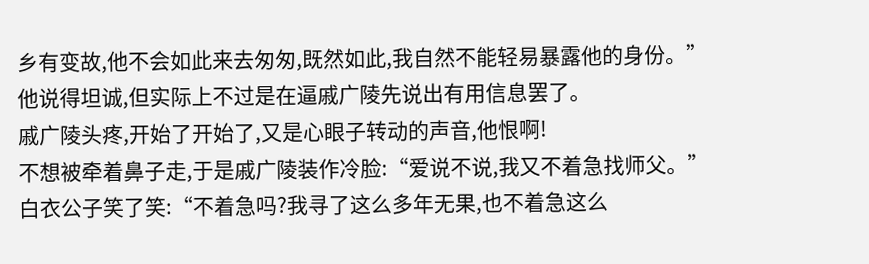乡有变故,他不会如此来去匆匆,既然如此,我自然不能轻易暴露他的身份。”
他说得坦诚,但实际上不过是在逼戚广陵先说出有用信息罢了。
戚广陵头疼,开始了开始了,又是心眼子转动的声音,他恨啊!
不想被牵着鼻子走,于是戚广陵装作冷脸:“爱说不说,我又不着急找师父。”
白衣公子笑了笑:“不着急吗?我寻了这么多年无果,也不着急这么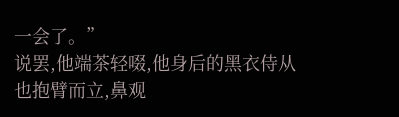一会了。”
说罢,他端茶轻啜,他身后的黑衣侍从也抱臂而立,鼻观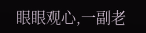眼眼观心,一副老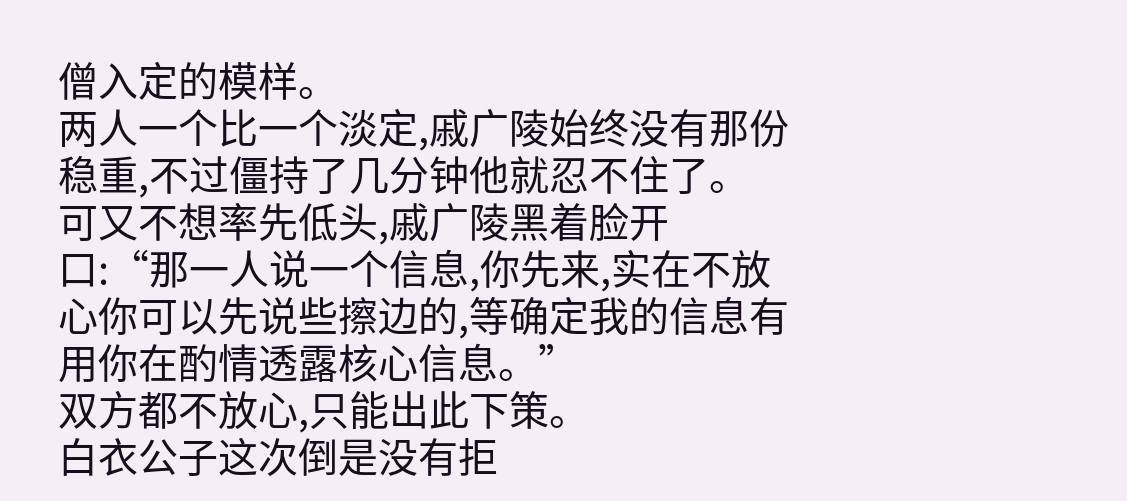僧入定的模样。
两人一个比一个淡定,戚广陵始终没有那份稳重,不过僵持了几分钟他就忍不住了。
可又不想率先低头,戚广陵黑着脸开口:“那一人说一个信息,你先来,实在不放心你可以先说些擦边的,等确定我的信息有用你在酌情透露核心信息。”
双方都不放心,只能出此下策。
白衣公子这次倒是没有拒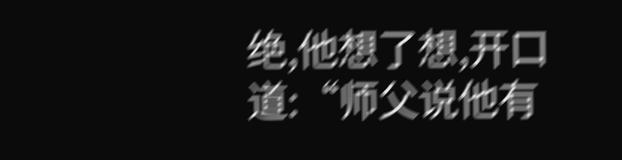绝,他想了想,开口道:“师父说他有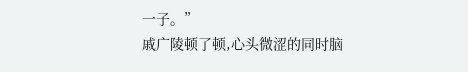一子。”
戚广陵顿了顿,心头微涩的同时脑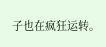子也在疯狂运转。